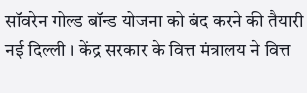सॉवरेन गोल्ड बॉन्ड योजना को बंद करने की तैयारी
नई दिल्ली । केंद्र सरकार के वित्त मंत्रालय ने वित्त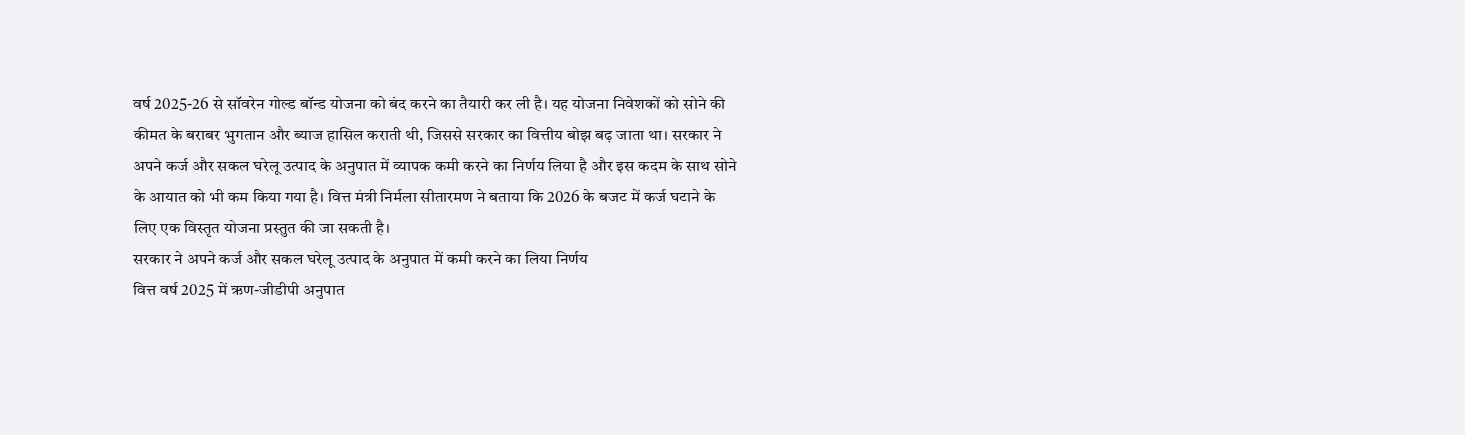वर्ष 2025-26 से सॉवरेन गोल्ड बॉन्ड योजना को बंद करने का तैयारी कर ली है। यह योजना निवेशकों को सोने की कीमत के बराबर भुगतान और ब्याज हासिल कराती थी, जिससे सरकार का वित्तीय बोझ बढ़ जाता था। सरकार ने अपने कर्ज और सकल घरेलू उत्पाद के अनुपात में व्यापक कमी करने का निर्णय लिया है और इस कदम के साथ सोने के आयात को भी कम किया गया है। वित्त मंत्री निर्मला सीतारमण ने बताया कि 2026 के बजट में कर्ज घटाने के लिए एक विस्तृत योजना प्रस्तुत की जा सकती है।
सरकार ने अपने कर्ज और सकल घरेलू उत्पाद के अनुपात में कमी करने का लिया निर्णय
वित्त वर्ष 2025 में ऋण-जीडीपी अनुपात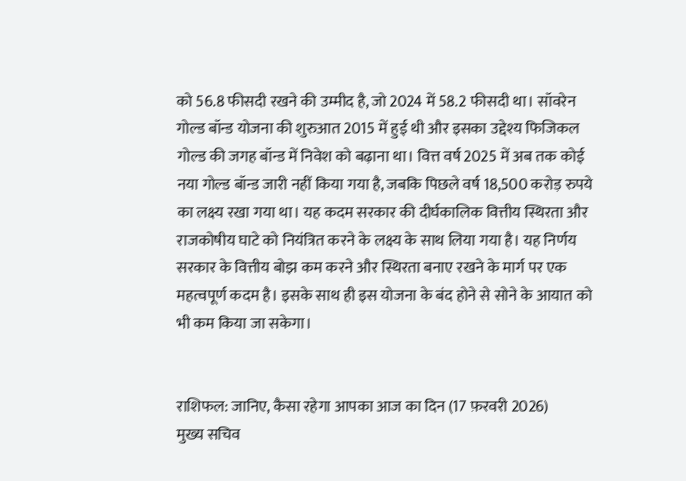को 56.8 फीसदी रखने की उम्मीद है, जो 2024 में 58.2 फीसदी था। सॉवरेन गोल्ड बॉन्ड योजना की शुरुआत 2015 में हुई थी और इसका उद्देश्य फिजिकल गोल्ड की जगह बॉन्ड में निवेश को बढ़ाना था। वित्त वर्ष 2025 में अब तक कोई नया गोल्ड बॉन्ड जारी नहीं किया गया है, जबकि पिछले वर्ष 18,500 करोड़ रुपये का लक्ष्य रखा गया था। यह कदम सरकार की दीर्घकालिक वित्तीय स्थिरता और राजकोषीय घाटे को नियंत्रित करने के लक्ष्य के साथ लिया गया है। यह निर्णय सरकार के वित्तीय बोझ कम करने और स्थिरता बनाए रखने के मार्ग पर एक महत्वपूर्ण कदम है। इसके साथ ही इस योजना के बंद होने से सोने के आयात को भी कम किया जा सकेगा।


राशिफल: जानिए, कैसा रहेगा आपका आज का दिन (17 फ़रवरी 2026)
मुख्य सचिव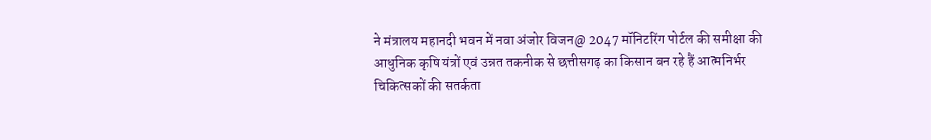ने मंत्रालय महानदी भवन में नवा अंजोर विजन@ 2047 मॉनिटरिंग पोर्टल की समीक्षा की
आधुनिक कृषि यंत्रों एवं उन्नत तकनीक से छत्तीसगढ़ का किसान बन रहे हैं आत्मनिर्भर
चिकित्सकों की सतर्कता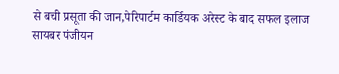से बची प्रसूता की जान,पेरिपार्टम कार्डियक अरेस्ट के बाद सफल इलाज
सायबर पंजीयन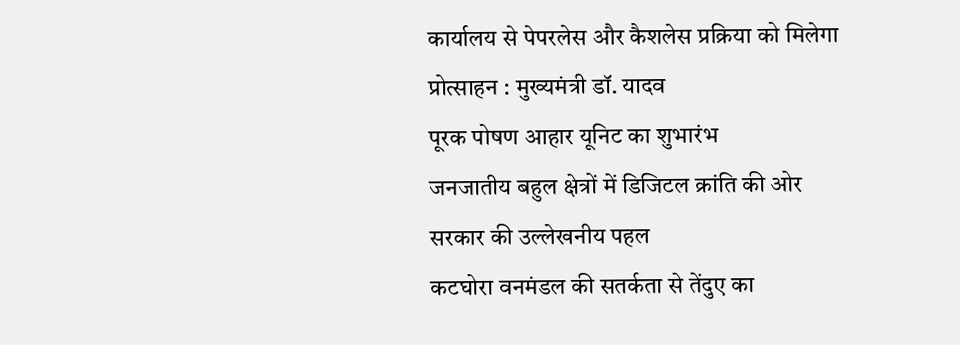कार्यालय से पेपरलेस और कैशलेस प्रक्रिया को मिलेगा प्रोत्साहन : मुख्यमंत्री डॉ. यादव
पूरक पोषण आहार यूनिट का शुभारंभ
जनजातीय बहुल क्षेत्रों में डिजिटल क्रांति की ओर सरकार की उल्लेखनीय पहल
कटघोरा वनमंडल की सतर्कता से तेंदुए का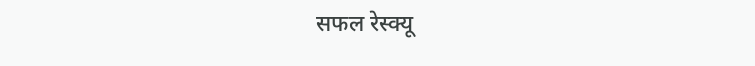सफल रेस्क्यू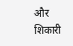और शिकारी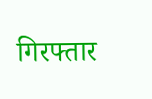गिरफ्तार